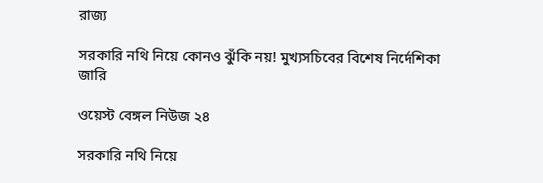রাজ্য

সরকারি নথি নিয়ে কোনও ঝুঁকি নয়! মুখ্যসচিবের বিশেষ নির্দেশিকা জারি

ওয়েস্ট বেঙ্গল নিউজ ২৪

সরকারি নথি নিয়ে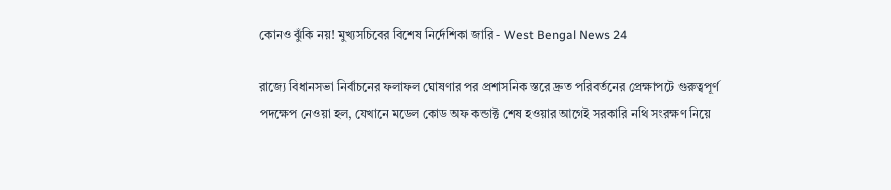কোনও ঝুঁকি নয়! মুখ্যসচিবের বিশেষ নির্দেশিকা জারি - West Bengal News 24

রাজ্যে বিধানসভা নির্বাচনের ফলাফল ঘোষণার পর প্রশাসনিক স্তরে দ্রুত পরিবর্তনের প্রেক্ষাপটে গুরুত্বপূর্ণ পদক্ষেপ নেওয়া হল, যেখানে মডেল কোড অফ কন্ডাক্ট শেষ হওয়ার আগেই সরকারি নথি সংরক্ষণ নিয়ে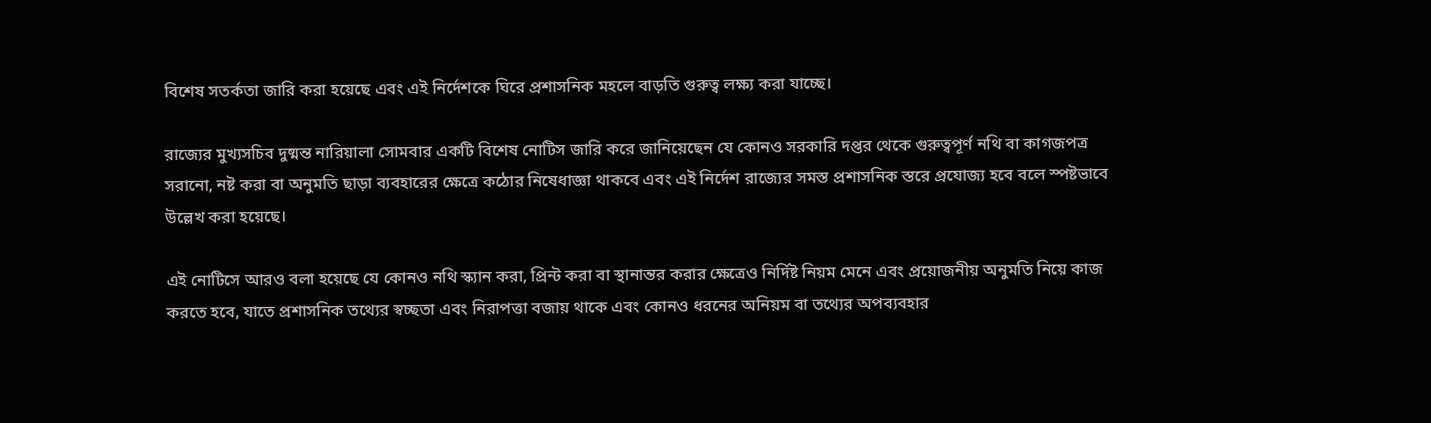বিশেষ সতর্কতা জারি করা হয়েছে এবং এই নির্দেশকে ঘিরে প্রশাসনিক মহলে বাড়তি গুরুত্ব লক্ষ্য করা যাচ্ছে।

রাজ্যের মুখ্যসচিব দুষ্মন্ত নারিয়ালা সোমবার একটি বিশেষ নোটিস জারি করে জানিয়েছেন যে কোনও সরকারি দপ্তর থেকে গুরুত্বপূর্ণ নথি বা কাগজপত্র সরানো, নষ্ট করা বা অনুমতি ছাড়া ব্যবহারের ক্ষেত্রে কঠোর নিষেধাজ্ঞা থাকবে এবং এই নির্দেশ রাজ্যের সমস্ত প্রশাসনিক স্তরে প্রযোজ্য হবে বলে স্পষ্টভাবে উল্লেখ করা হয়েছে।

এই নোটিসে আরও বলা হয়েছে যে কোনও নথি স্ক্যান করা, প্রিন্ট করা বা স্থানান্তর করার ক্ষেত্রেও নির্দিষ্ট নিয়ম মেনে এবং প্রয়োজনীয় অনুমতি নিয়ে কাজ করতে হবে, যাতে প্রশাসনিক তথ্যের স্বচ্ছতা এবং নিরাপত্তা বজায় থাকে এবং কোনও ধরনের অনিয়ম বা তথ্যের অপব্যবহার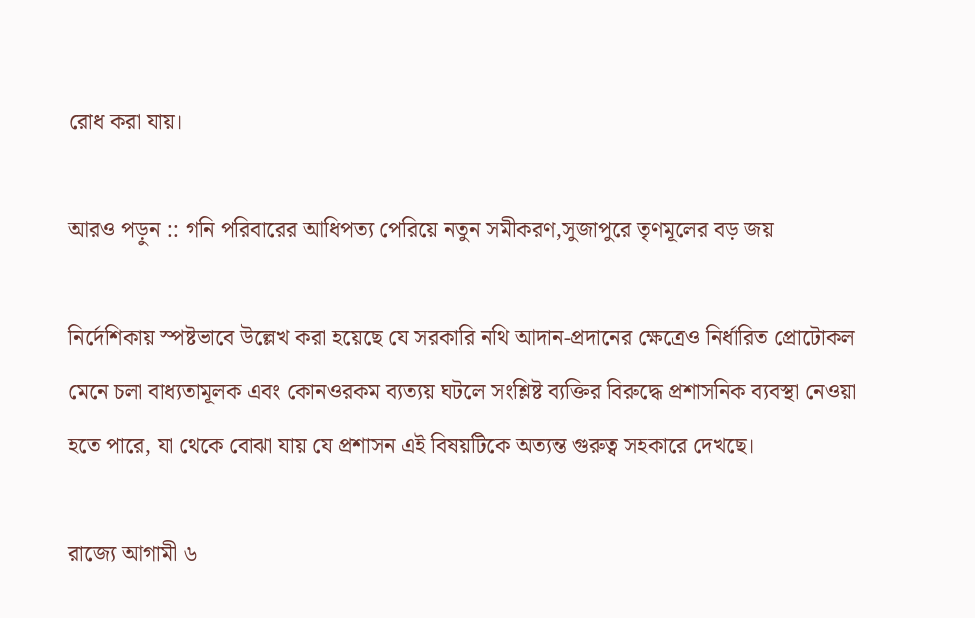রোধ করা যায়।

আরও পড়ুন :: গনি পরিবারের আধিপত্য পেরিয়ে নতুন সমীকরণ,সুজাপুরে তৃণমূলের বড় জয়

নির্দেশিকায় স্পষ্টভাবে উল্লেখ করা হয়েছে যে সরকারি নথি আদান-প্রদানের ক্ষেত্রেও নির্ধারিত প্রোটোকল মেনে চলা বাধ্যতামূলক এবং কোনওরকম ব্যত্যয় ঘটলে সংশ্লিষ্ট ব্যক্তির বিরুদ্ধে প্রশাসনিক ব্যবস্থা নেওয়া হতে পারে, যা থেকে বোঝা যায় যে প্রশাসন এই বিষয়টিকে অত্যন্ত গুরুত্ব সহকারে দেখছে।

রাজ্যে আগামী ৬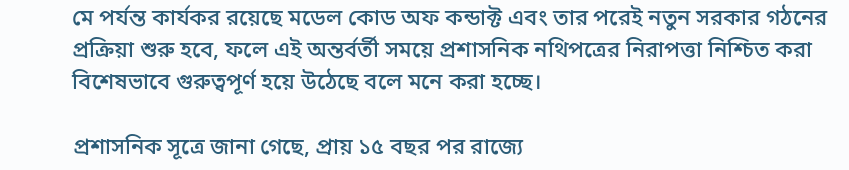মে পর্যন্ত কার্যকর রয়েছে মডেল কোড অফ কন্ডাক্ট এবং তার পরেই নতুন সরকার গঠনের প্রক্রিয়া শুরু হবে, ফলে এই অন্তর্বর্তী সময়ে প্রশাসনিক নথিপত্রের নিরাপত্তা নিশ্চিত করা বিশেষভাবে গুরুত্বপূর্ণ হয়ে উঠেছে বলে মনে করা হচ্ছে।

প্রশাসনিক সূত্রে জানা গেছে, প্রায় ১৫ বছর পর রাজ্যে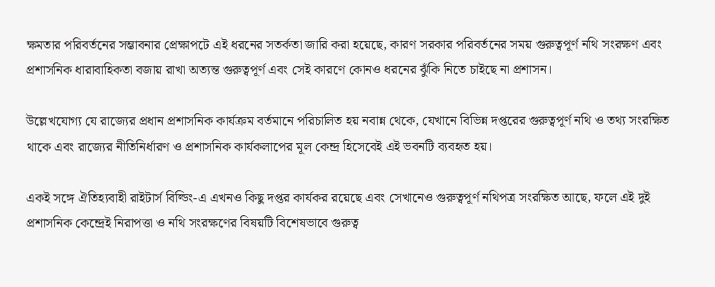ক্ষমতার পরিবর্তনের সম্ভাবনার প্রেক্ষাপটে এই ধরনের সতর্কতা জারি করা হয়েছে, কারণ সরকার পরিবর্তনের সময় গুরুত্বপূর্ণ নথি সংরক্ষণ এবং প্রশাসনিক ধারাবাহিকতা বজায় রাখা অত্যন্ত গুরুত্বপূর্ণ এবং সেই কারণে কোনও ধরনের ঝুঁকি নিতে চাইছে না প্রশাসন।

উল্লেখযোগ্য যে রাজ্যের প্রধান প্রশাসনিক কার্যক্রম বর্তমানে পরিচালিত হয় নবান্ন থেকে, যেখানে বিভিন্ন দপ্তরের গুরুত্বপূর্ণ নথি ও তথ্য সংরক্ষিত থাকে এবং রাজ্যের নীতিনির্ধারণ ও প্রশাসনিক কার্যকলাপের মূল কেন্দ্র হিসেবেই এই ভবনটি ব্যবহৃত হয়।

একই সঙ্গে ঐতিহ্যবাহী রাইটার্স বিল্ডিং-এ এখনও কিছু দপ্তর কার্যকর রয়েছে এবং সেখানেও গুরুত্বপূর্ণ নথিপত্র সংরক্ষিত আছে, ফলে এই দুই প্রশাসনিক কেন্দ্রেই নিরাপত্তা ও নথি সংরক্ষণের বিষয়টি বিশেষভাবে গুরুত্ব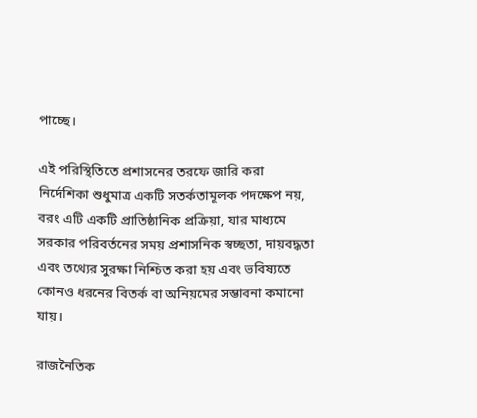পাচ্ছে।

এই পরিস্থিতিতে প্রশাসনের তরফে জারি করা নির্দেশিকা শুধুমাত্র একটি সতর্কতামূলক পদক্ষেপ নয়, বরং এটি একটি প্রাতিষ্ঠানিক প্রক্রিয়া, যার মাধ্যমে সরকার পরিবর্তনের সময় প্রশাসনিক স্বচ্ছতা, দায়বদ্ধতা এবং তথ্যের সুরক্ষা নিশ্চিত করা হয় এবং ভবিষ্যতে কোনও ধরনের বিতর্ক বা অনিয়মের সম্ভাবনা কমানো যায়।

রাজনৈতিক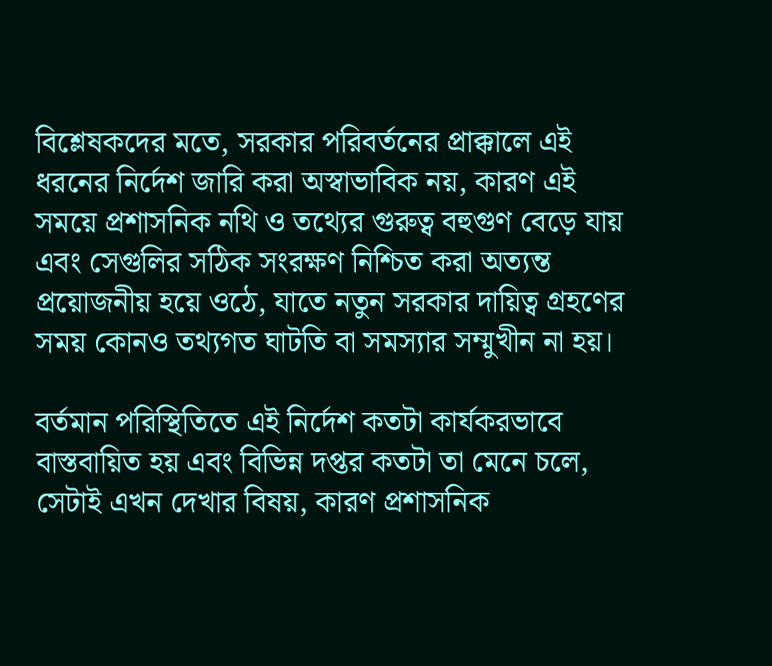বিশ্লেষকদের মতে, সরকার পরিবর্তনের প্রাক্কালে এই ধরনের নির্দেশ জারি করা অস্বাভাবিক নয়, কারণ এই সময়ে প্রশাসনিক নথি ও তথ্যের গুরুত্ব বহুগুণ বেড়ে যায় এবং সেগুলির সঠিক সংরক্ষণ নিশ্চিত করা অত্যন্ত প্রয়োজনীয় হয়ে ওঠে, যাতে নতুন সরকার দায়িত্ব গ্রহণের সময় কোনও তথ্যগত ঘাটতি বা সমস্যার সম্মুখীন না হয়।

বর্তমান পরিস্থিতিতে এই নির্দেশ কতটা কার্যকরভাবে বাস্তবায়িত হয় এবং বিভিন্ন দপ্তর কতটা তা মেনে চলে, সেটাই এখন দেখার বিষয়, কারণ প্রশাসনিক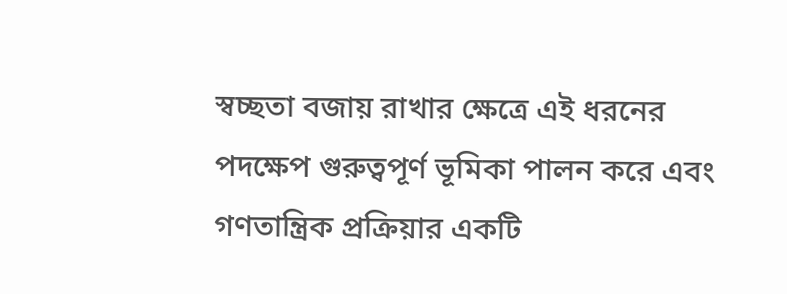স্বচ্ছতা বজায় রাখার ক্ষেত্রে এই ধরনের পদক্ষেপ গুরুত্বপূর্ণ ভূমিকা পালন করে এবং গণতান্ত্রিক প্রক্রিয়ার একটি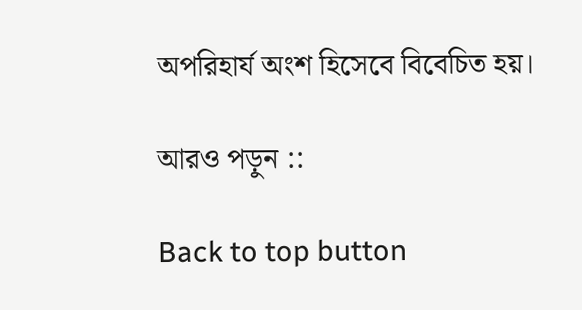অপরিহার্য অংশ হিসেবে বিবেচিত হয়।

আরও পড়ুন ::

Back to top button